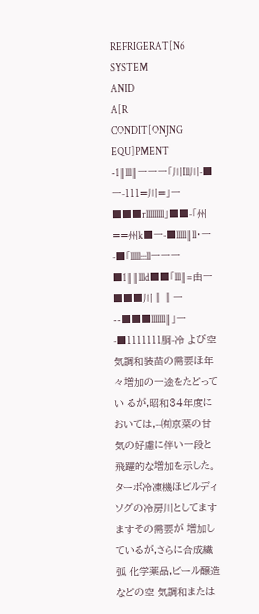REFRIGERAT[N6
SYSTEM
ANID
A[R
CONDIT[ONJNG
EQU]PMENT
-1‖lll‖一一一「川Ill川-■一-111=川=」一■■■rlllllllll」■■-「州==州k■一-■lllll‖ll・一-■「lllll:::ll一一一■1‖‖llld■■「lll‖=由一■■■川‖‖一--■■■lllllll‖」一-■1111111胴-冷 よび空気調和装苗の需要ほ年々増加の一途をたどってい るが,昭和34年度においては,--㈲京菜の甘気の好慮に伴い一段と 飛躍的な増加を示した。 ターボ冷凍機ほビルディソグの冷房川としてますますその需要が 増加しているが,さらに合成繊弧 化学薬品,ビール醸造などの空 気調和または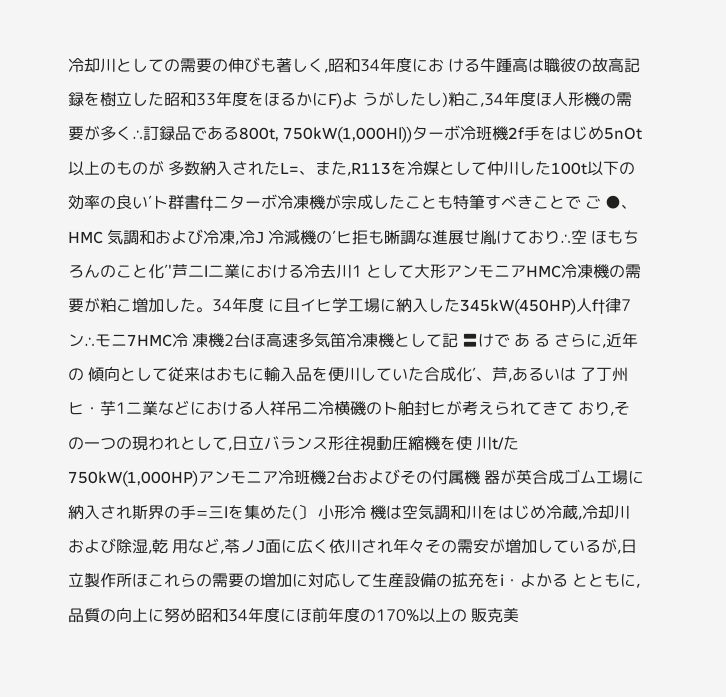冷却川としての需要の伸びも著しく,昭和34年度にお ける牛踵高は職彼の故高記録を樹立した昭和33年度をほるかにF)よ うがしたし)粕こ,34年度ほ人形機の需要が多く∴訂録品である800t, 750kW(1,000Hl))ターボ冷班機2f手をはじめ5nOt以上のものが 多数納入されたL=、また,R113を冷媒として仲川した100t以下の 効率の良い′ト群書f‡ニターボ冷凍機が宗成したことも特筆すべきことで ご ●、 HMC 気調和および冷凍,冷J 冷減機の′ヒ拒も晰調な進展せ胤けており∴空 ほもちろんのこと化′'芦二l二業における冷去川1 として大形アンモニアHMC冷凍機の需要が粕こ増加した。34年度 に且イヒ学工場に納入した345kW(450HP)人f†律7ン∴モニ7HMC冷 凍機2台ほ高速多気笛冷凍機として記 〓けで あ る さらに,近年の 傾向として従来はおもに輸入品を便川していた合成化′、芦,あるいは 了丁州ヒ・芋1二業などにおける人祥吊二冷横磯のト舶封ヒが考えられてきて おり,その一つの現われとして,日立バランス形往視動圧縮機を使 川t/た750kW(1,000HP)アンモニア冷班機2台およびその付属機 器が英合成ゴム工場に納入され斯界の手=三lを集めた(〕 小形冷 機は空気調和川をはじめ冷蔵,冷却川および除湿,乾 用など,苓ノJ面に広く依川され年々その需安が増加しているが,日 立製作所ほこれらの需要の増加に対応して生産設備の拡充をi・よかる とともに,品質の向上に努め昭和34年度にほ前年度の170%以上の 販克美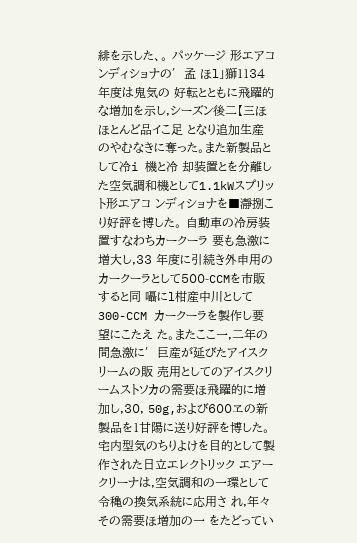緋を示した、。 パッケージ 形エアコンディショナの′孟 ほl」獅1134年度は鬼気の 好転とともに飛躍的な増加を示し,シーズン後二【三ほほとんど品イこ足 となり追加生産のやむなきに奪った。また新製品として冷i 機と冷 却装置とを分離した空気調和機として1.1kWスプリット形エアコ ンディショナを■瀞捌こ り好評を博した。 自動車の冷房装置すなわちカークーラ 要も急激に増大し,33 年度に引続き外申用のカークーラとして500-CCMを市販すると同 囁にl柑産中川として 300-CCM カークーラを製作し要望にこたえ た。またここ一,二年の間急激に′巨産が延びたアイスクリームの販 売用としてのアイスクリームストソカの需要ほ飛躍的に増加し,30, 50g,および600ヱの新製品を1甘陽に送り好評を博した。 宅内型気のちりよけを目的として製作された日立エレクトリック エアークリーナは,空気調和の一環として令穐の換気系統に応用さ れ,年々その需要ほ増加の一 をたどってい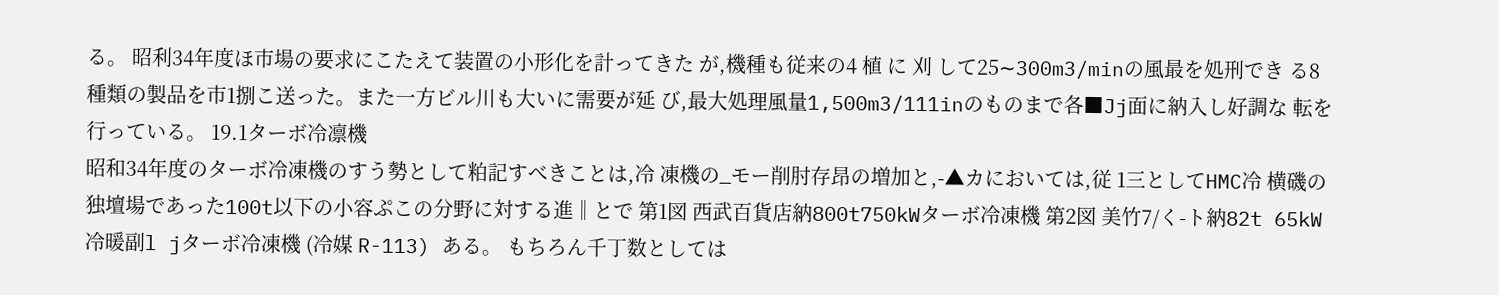る。 昭利34年度ほ市場の要求にこたえて装置の小形化を計ってきた が,機種も従来の4 植 に 刈 して25∼300m3/minの風最を処刑でき る8種類の製品を市1捌こ送った。また一方ビル川も大いに需要が延 び,最大処理風量1,500m3/111inのものまで各■Jj面に納入し好調な 転を行っている。 19.1ターボ冷凛機
昭和34年度のターボ冷凍機のすう勢として粕記すべきことは,冷 凍機の_モー削肘存昂の増加と,-▲カにおいては,従 1三としてHMC冷 横磯の独壇場であった100t以下の小容ぷこの分野に対する進‖とで 第1図 西武百貨店納800t750kWターボ冷凍機 第2図 美竹7/く-ト納82t 65kW冷暖副l jターボ冷凍機 (冷媒 R-113) ある。 もちろん千丁数としては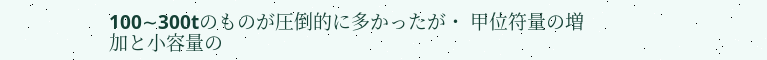100∼300tのものが圧倒的に多かったが・ 甲位符量の増加と小容量の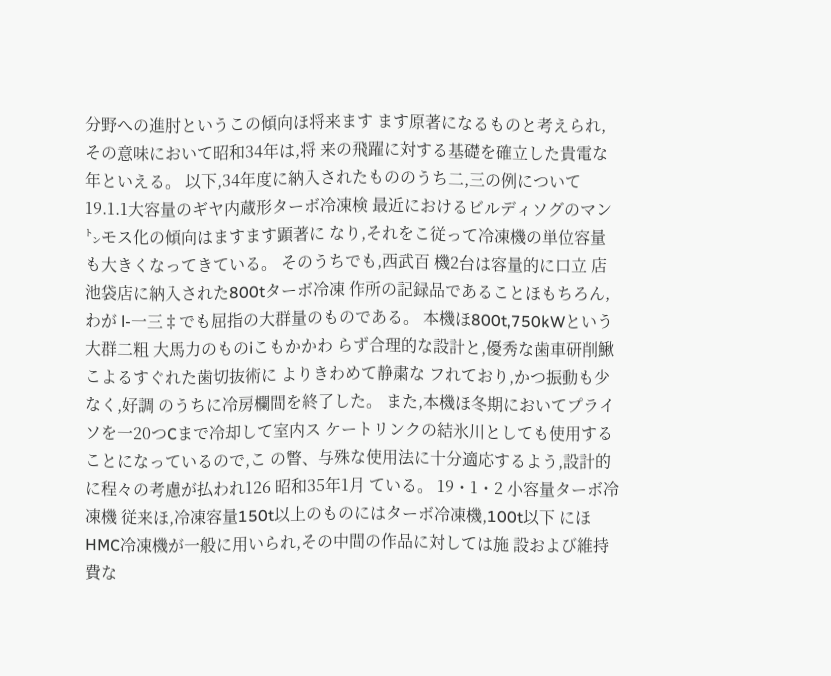分野への進肘というこの傾向ほ将来ます ます原著になるものと考えられ,その意味において昭和34年は,将 来の飛躍に対する基礎を確立した貴電な年といえる。 以下,34年度に納入されたもののうち二,三の例について 19.1.1大容量のギヤ内蔵形ターボ冷凍検 最近におけるビルディソグのマン㌧モス化の傾向はますます顕著に なり,それをこ従って冷凍機の単位容量も大きくなってきている。 そのうちでも,西武百 機2台は容量的に口立 店池袋店に納入された800tターボ冷凍 作所の記録品であることほもちろん,わが l-一三‡でも屈指の大群量のものである。 本機ほ800t,750kWという大群二粗 大馬力のものiこもかかわ らず合理的な設計と,優秀な歯車研削鰍こよるすぐれた歯切抜術に よりきわめて静粛な フれており,かつ振動も少なく,好調 のうちに冷房欄間を終了した。 また,本機ほ冬期においてプライソを一20つCまで冷却して室内ス ケートリンクの結氷川としても使用することになっているので,こ の瞥、与殊な使用法に十分適応するよう,設計的に程々の考慮が払われ126 昭和35年1月 ている。 19・1・2 小容量ターボ冷凍機 従来ほ,冷凍容量150t以上のものにはターボ冷凍機,100t以下 にほHMC冷凍機が一般に用いられ,その中間の作品に対しては施 設および維持費な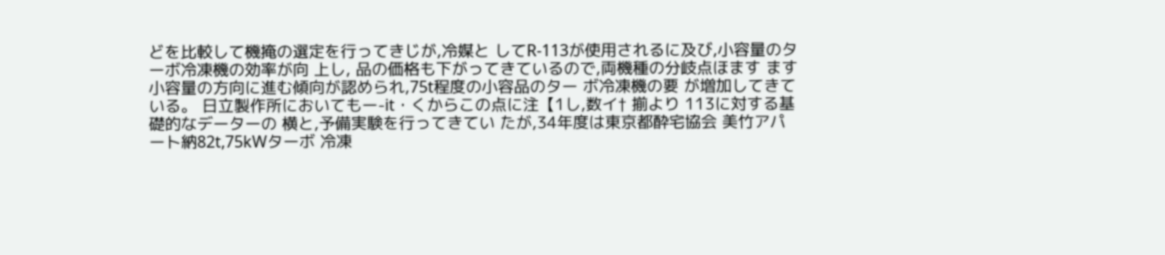どを比較して機掩の選定を行ってきじが,冷媒と してR-113が使用されるに及び,小容量のターボ冷凍機の効率が向 上し, 品の価格も下がってきているので,両機種の分岐点ほます ます小容量の方向に進む傾向が認められ,75t程度の小容品のター ボ冷凍機の要 が増加してきている。 日立製作所においてもー-it・くからこの点に注【1し,数イ† 揃より 113に対する基礎的なデーターの 横と,予備実験を行ってきてい たが,34年度は東京都酔宅協会 美竹アパート納82t,75kWターボ 冷凍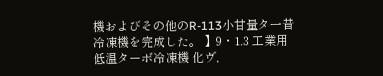機およびその他のR-113小甘量タ一昔冷凍機を完成した。 】9・1.3 工業用低温ターボ冷凍機 化ヴ,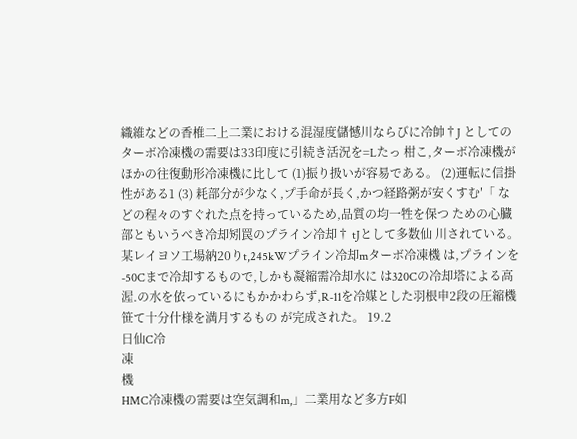織維などの香椎二上二業における混湿度儲憾川ならびに冷帥†J としてのターボ冷凍機の需要は33印度に引続き活況を=Lたっ 柑こ,ターボ冷凍機がほかの往復動形冷凍機に比して (1)振り扱いが容易である。 (2)運転に信掛性がある1 (3) 耗部分が少なく,プ手命が長く,かつ経路粥が安くすむ′「 などの程々のすぐれた点を持っているため,品質の均一牲を保つ ための心臓部ともいうべき冷却矧罠のプライン冷却† tJとして多数仙 川されている。 某レイヨソ工場納20りt,245kWプライン冷却mターボ冷凍機 は,プラインを-50Cまで冷却するもので,しかも凝縮需冷却水に は320Cの冷却塔による高渥.の水を依っているにもかかわらず,R-11を冷媒とした羽根申2段の圧縮機笹て十分什様を満月するもの が完成された。 19.2
日仙C冷
凍
機
HMC冷凍機の需要は空気調和m,」二業用など多方F如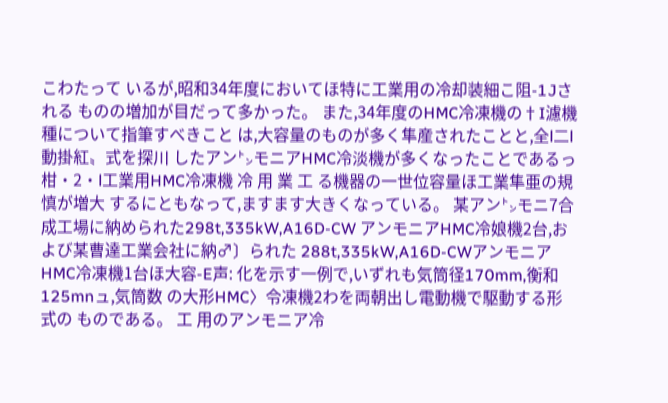こわたって いるが,昭和34年度においてほ特に工業用の冷却装細こ阻-1Jされる ものの増加が目だって多かった。 また,34年度のHMC冷凍機の†I濾機種について指筆すべきこと は,大容量のものが多く隼産されたことと,全l二l動掛紅〟式を探川 したアン㌧モニアHMC冷淡機が多くなったことであるっ 柑・2・l工業用HMC冷凍機 冷 用 業 工 る機器の一世位容量ほ工業隼亜の規慎が増大 するにともなって,ますます大きくなっている。 某アン㌧モニ7合成工場に納められた298t,335kW,A16D-CW アンモニアHMC冷娘機2台,および某曹達工業会社に納♂〕られた 288t,335kW,A16D-CWアンモニアHMC冷凍機1台ほ大容-E声: 化を示す一例で,いずれも気筒径170mm,衡和125mnュ,気筒数 の大形HMC〉令凍機2わを両朝出し電動機で駆動する形式の ものである。 工 用のアンモニア冷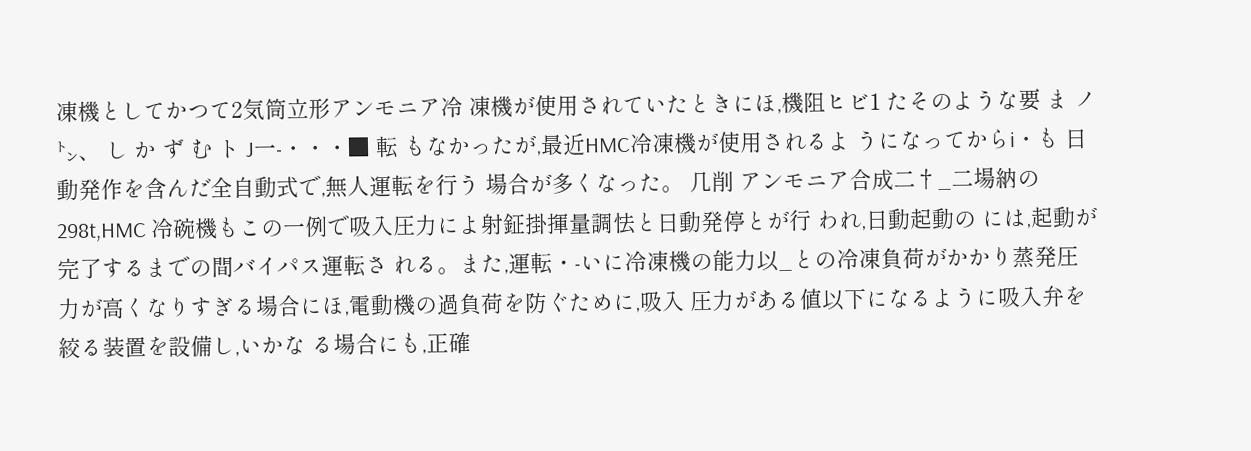凍機としてかつて2気筒立形アンモニア冷 凍機が使用されていたときにほ,機阻ヒビ1 たそのような要 ま ノ㌧、 し か ず む ト J一-・・・■ 転 もなかったが,最近HMC冷凍機が使用されるよ うになってからi・も 日動発作を含んだ全自動式で,無人運転を行う 場合が多くなった。 几削 アンモニア合成二†_二場納の298t,HMC 冷碗機もこの一例で吸入圧力によ射鉦掛揮量調怯と日動発停とが行 われ,日動起動の には,起動が完了するまでの間バイパス運転さ れる。また,運転・-いに冷凍機の能力以_との冷凍負荷がかかり蒸発圧 力が高くなりすぎる場合にほ,電動機の過負荷を防ぐために,吸入 圧力がある値以下になるように吸入弁を絞る装置を設備し,いかな る場合にも,正確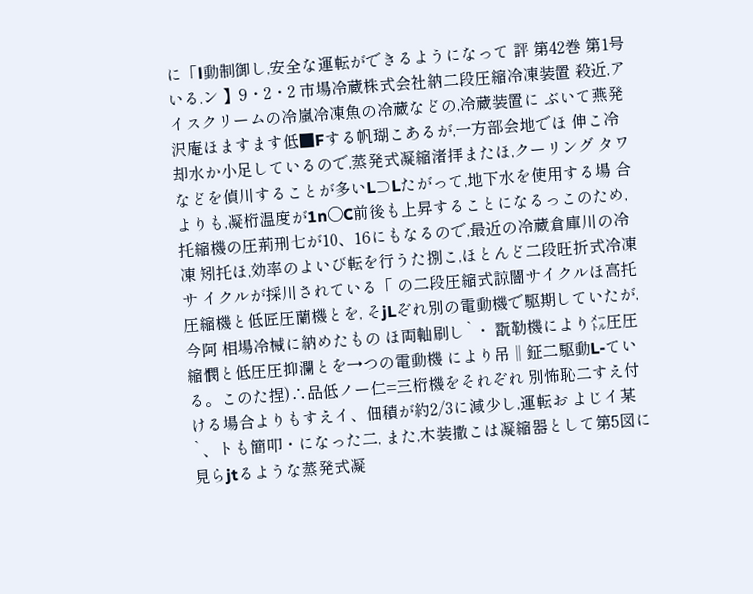に「l動制御し,安全な運転ができるようになって 評 第42巻 第1号 いる.ン 】9・2・2 市場冷蔵株式会社納二段圧縮冷凍装置 殺近,アイスクリームの冷嵐冷凍魚の冷蔵などの,冷蔵装置に ぶいて燕発沢庵ほますます低■Fする帆瑚こあるが,一方部会地でほ 伸こ冷却水か小足しているので,蒸発式凝縮渚拝またほ,クーリング タワなどを偵川することが多いL⊃Lたがって,地下水を使用する場 合よりも,凝桁温度が1n〇C前後も上昇することになるっこのため, 托縮機の圧荊刑七が10、16にもなるので,最近の冷蔵倉庫川の冷凍 矧托ほ,効率のよいび転を行うた捌こ,ほとんど二段旺折式冷凍サ イクルが採川されている「 の二段圧縮式諒闇サイクルほ高托圧縮機と低匠圧蘭機とを, そjLぞれ別の電動機で駆期していたが,今阿 相場冷械に納めたもの ほ両軸刷し`・ 翫勒機により㍍圧圧縮憫と低圧圧抑瀾とを→つの電動機 により吊‖鉦二駆動L-ている。このた捏)∴品低ノー仁=三桁機をそれぞれ 別怖恥二すえ付ける場合よりもすえイ、佃積が約2/3に減少し,運転お よじイ某`、トも簡叩・になった二, また,木装撒こは凝縮器として第5図に見らjtるような蒸発式凝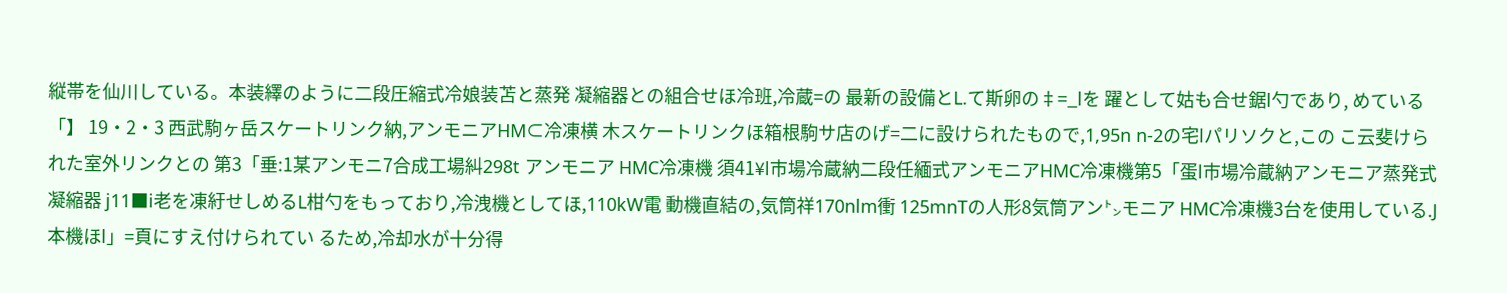縦帯を仙川している。本装繹のように二段圧縮式冷娘装苫と蒸発 凝縮器との組合せほ冷班,冷蔵=の 最新の設備とL.て斯卵の‡=_lを 躍として姑も合せ鋸l勺であり, めている「】 19・2・3 西武駒ヶ岳スケートリンク納,アンモニアHM⊂冷凍横 木スケートリンクほ箱根駒サ店のげ=二に設けられたもので,1,95n n-2の宅lパリソクと,この こ云斐けられた室外リンクとの 第3「垂:1某アンモニ7合成工場糾298t アンモニア HMC冷凍機 須41¥l市場冷蔵納二段任緬式アンモニアHMC冷凍機第5「蛋l市場冷蔵納アンモニア蒸発式凝縮器 j11■i老を凍紆せしめるL柑勺をもっており,冷洩機としてほ,110kW電 動機直結の,気筒祥170nlm衝 125mnTの人形8気筒アン㌧モニア HMC冷凍機3台を使用している.J本機ほl」=頁にすえ付けられてい るため,冷却水が十分得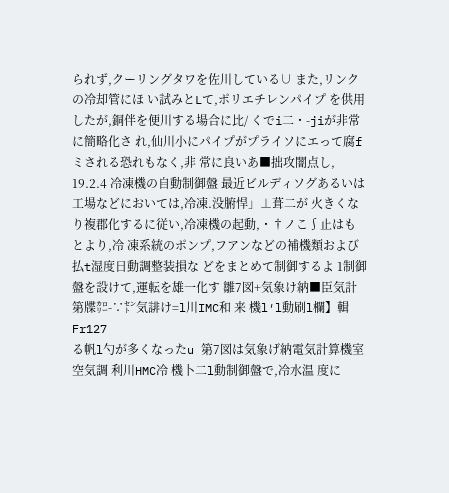られず,クーリングタワを佐川している∪ また,リンクの冷却管にほ い試みとLて,ポリエチレンパイプ を供用したが,銅伴を便川する場合に比/ くでi二・-jiが非常に簡略化さ れ,仙川小にパイプがプライソにエって腐fミされる恐れもなく,非 常に良いあ■拙攻闇点し, 19.2.4 冷凍機の自動制御盤 最近ビルディソグあるいは工場などにおいては,冷凍.没腑悍」⊥葺二が 火きくなり複郡化するに従い,冷凍機の起動,・†ノこ∫止はもとより,冷 凍系統のポンプ,フアンなどの補機類および払t湿度日動調整装損な どをまとめて制御するよ 1制御盤を設けて,運転を雄一化す 雛7図+気象け納■臣気計第牒㌍-∵㌣気誹け=l川IMC和 来 機l′l動刷l欄】輯
Fr127
る帆l勺が多くなったu 第7図は気象げ納電気計算機室空気調 利川HMC冷 機卜二l動制御盤で,冷水温 度に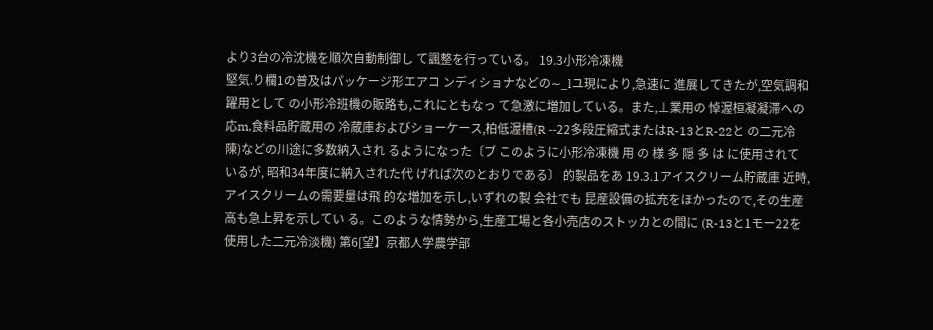より3台の冷沈機を順次自動制御し て諷整を行っている。 19.3小形冷凍機
堅気.り欄1の普及はパッケージ形エアコ ンディショナなどの∼_lユ現により,急速に 進展してきたが,空気調和 躍用として の小形冷班機の販路も,これにともなっ て急激に増加している。また,⊥業用の 悼渥桓凝凝滞への応m,食料品貯蔵用の 冷蔵庫およびショーケース,柏低渥槽(R --22多段圧縮式またはR-13とR-22と の二元冷陳)などの川途に多数納入され るようになった〔ブ このように小形冷凍機 用 の 様 多 隠 多 は に使用されているが, 昭和34年度に納入された代 げれば次のとおりである〕 的製品をあ 19.3.1アイスクリーム貯蔵庫 近時,アイスクリームの需要量は飛 的な増加を示し,いずれの製 会社でも 昆産設備の拡充をほかったので,その生産高も急上昇を示してい る。このような情勢から,生産工場と各小売店のストッカとの間に (R-13と1モー22を使用した二元冷淡機) 第6[望】京都人学農学部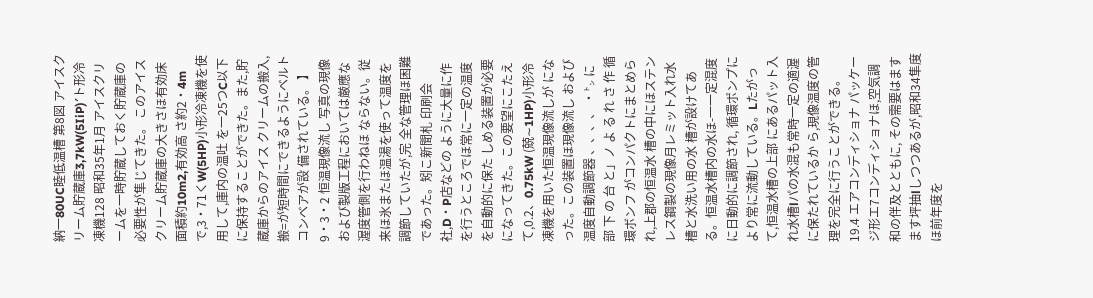納一80UC睦低温槽 第8図 アイスクリーム貯蔵庫3,7kW(5IiP)′ト形冷凍機128 昭和35年1月 アイスクリームを一時貯蔵しておく貯蔵庫の必要性が隼じてきた。 このアイスクリーム貯蔵庫の大きさほ有効床面積約10m2,有効高 さ約2・4mで,3・71くW(5HP)小形冷凍機を使用して,庫内の温吐 を一25つC以下に保持することができた。また,貯蔵庫からのアイス クリームの搬入,搬=が短時間にできるようにベルトコンベアが設 備されている。 】9・3・2 恒温現像流し 写真の現像および製版工程においては厳應な渥度管側を行わねほ ならない。従来ほ氷またほ温湯を使って温度を調節していたが,完 全な管理ほ困難であった。矧こ新聞札 印刷会社,D・P店などの ように大量に作 を行うところでほ常に一定の温度を自動的に保た しめる装置が必要になってきた。この要望にこたえて,0.2、0.75kW (兢∼1HP)小形冷凍機を用いた恒温現像流しが になった。この装置ほ現像流し および温度自動調節器 、、、、 ・㌧ に 部 下 の 台 と」ノ よ る れ さ 作 循環ボンフ がコンパクトにまとめられ,上郡の恒温水 槽の中にほステンレス鋼製の現像月レミット入れ水槽と水洗い用の水 槽が設けてある。恒温水槽内の水ほ-一一定混度に日動的に調節され, 循環ポンプにより常に流動している。Lたがって,恒温水槽の上部 にあるパット入れ水槽lパの水混も常時一定の適渥に保たれているか ら,現像温度の管理を完全に行うことができる。 19.4 エアコンディショナ パッケージ形エ7コンディショナほ,空気調和の伴及とともに, その需要はますます坪抽lしつつあるが,昭和34隼度ほ前年度を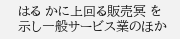はる かに上回る販売冥 を示し一般サービス業のほか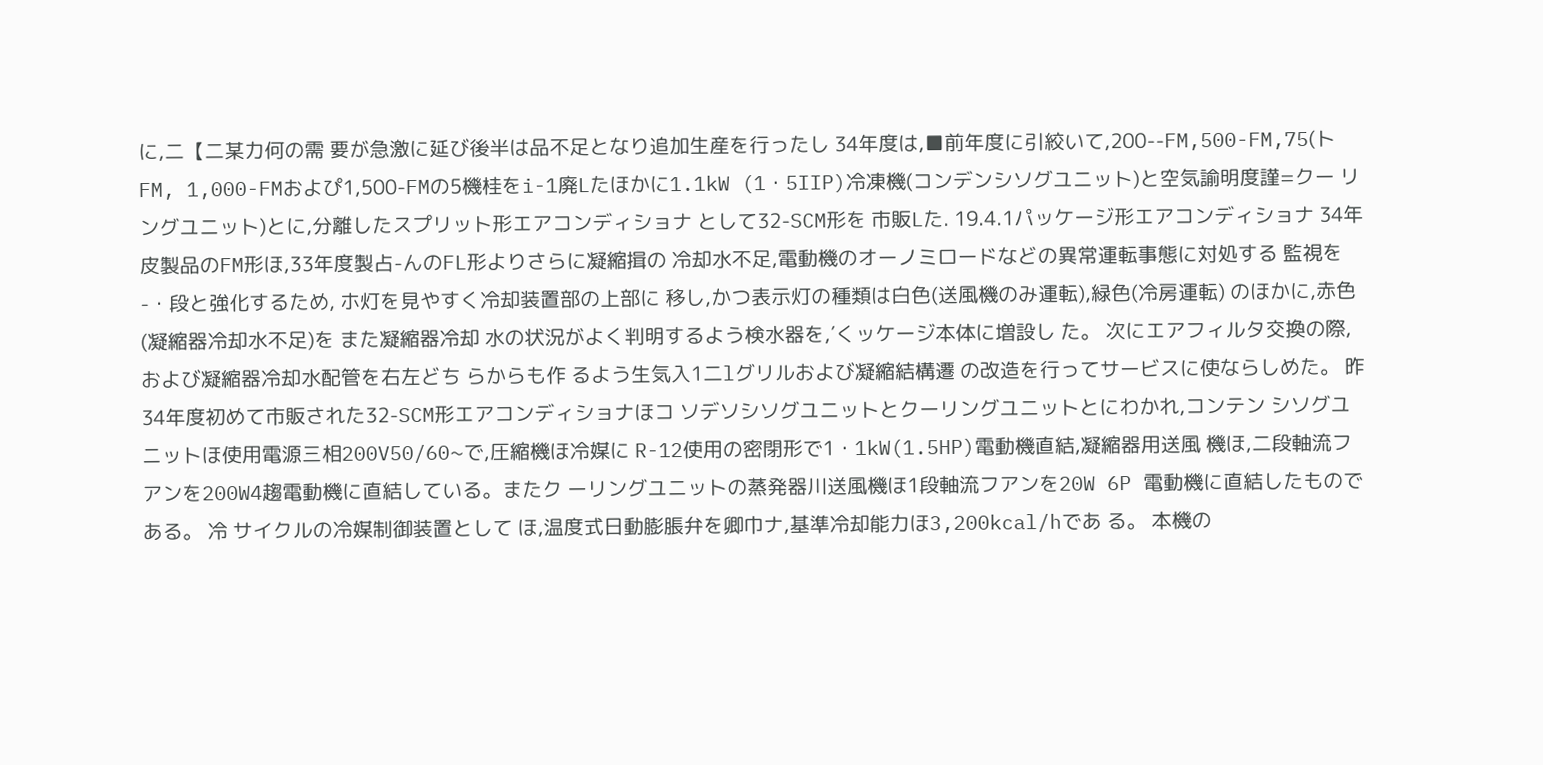に,二【二某力何の需 要が急激に延び後半は品不足となり追加生産を行ったし 34年度は,■前年度に引絞いて,200--FM,500-FM,75(トFM, 1,000-FMおよぴ1,500-FMの5機桂をi-1廃Lたほかに1.1kW (1・5IIP)冷凍機(コンデンシソグユニット)と空気諭明度謹=クー リングユニット)とに,分離したスプリット形エアコンディショナ として32-SCM形を 市販Lた. 19.4.1パッケージ形エアコンディショナ 34年皮製品のFM形ほ,33年度製占-んのFL形よりさらに凝縮揖の 冷却水不足,電動機のオーノミロードなどの異常運転事態に対処する 監視を-・段と強化するため, ホ灯を見やすく冷却装置部の上部に 移し,かつ表示灯の種類は白色(送風機のみ運転),緑色(冷房運転) のほかに,赤色(凝縮器冷却水不足)を また凝縮器冷却 水の状況がよく判明するよう検水器を,′くッケージ本体に増設し た。 次にエアフィルタ交換の際,および凝縮器冷却水配管を右左どち らからも作 るよう生気入1二lグリルおよび凝縮結構遷 の改造を行ってサービスに使ならしめた。 昨34年度初めて市販された32-SCM形エアコンディショナほコ ソデソシソグユニットとクーリングユニットとにわかれ,コンテン シソグユニットほ使用電源三相200V50/60∼で,圧縮機ほ冷媒に R-12使用の密閉形で1・1kW(1.5HP)電動機直結,凝縮器用送風 機ほ,二段軸流フアンを200W4趨電動機に直結している。またク ーリングユニットの蒸発器川送風機ほ1段軸流フアンを20W 6P 電動機に直結したものである。 冷 サイクルの冷媒制御装置として ほ,温度式日動膨脹弁を卿巾ナ,基準冷却能力ほ3,200kcal/hであ る。 本機の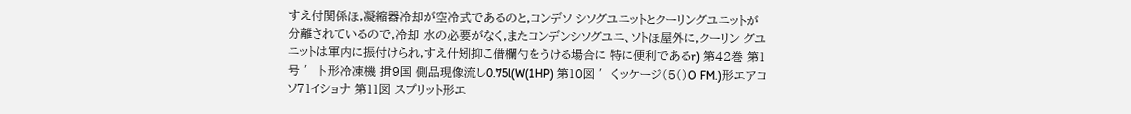すえ付関係ほ,凝縮器冷却が空冷式であるのと,コンデソ シソグユニットとクーリングユニットが分離されているので,冷却 水の必要がなく,またコンデンシソグユニ、ソトほ屋外に,クーリン グユニットは軍内に振付けられ,すえ什矧抑こ借欄勺をうける場合に 特に便利であるr) 第42巻 第1号 ′卜形冷凍機 揖9国 側品現像流し0.75l(W(1HP) 第10図 ′くッケージ(5()O FM.)形エアコ ソ71イショナ 第11図 スプリット形エ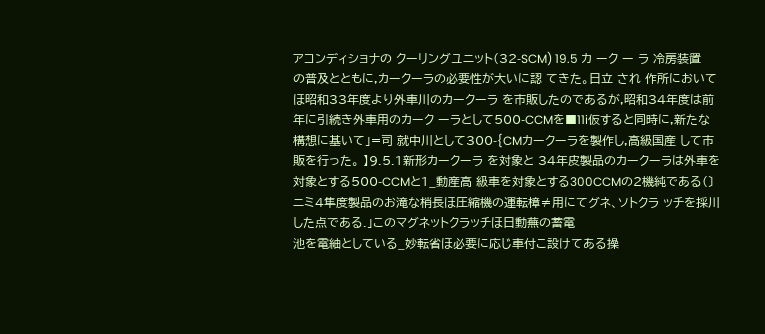アコンディショナの クーリングユニット(32-SCM) 19.5 カ ーク ー ラ 冷房装置の普及とともに,カークーラの必要性が大いに認 てきた。日立 され 作所においてほ昭和33年度より外車川のカークーラ を市販したのであるが,昭和34年度は前年に引続き外車用のカーク ーラとして500-CCMを■11i仮すると同時に,新たな構想に基いて」=司 就中川として300-{CMカークーラを製作し,高級国産 して市販を行った。 】9.5.1新形カークーラ を対象と 34年皮製品のカークーラは外車を対象とする500-CCMと1_動産高 級車を対象とする300CCMの2機純である(〕 ニミ4隼度製品のお滝な梢長ほ圧縮機の運転樟≠用にてグネ、ソトクラ ッチを採川した点である.」このマグネットクラッチほ日動蕪の蓄電
池を電紬としている_妙転省ほ必要に応じ車付こ設けてある操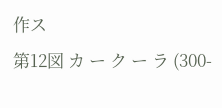作ス
第12図 カ ー ク ー ラ (300-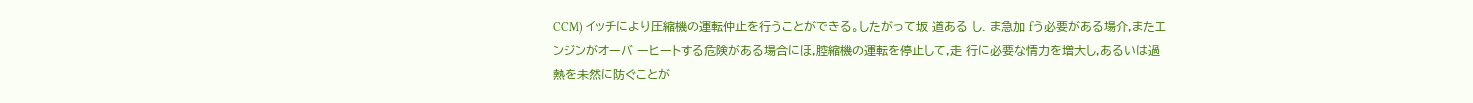CCM) イッチにより圧縮機の運転仲止を行うことができる。したがって坂 道ある し. ま急加 fう必要がある場介,またエンジンがオーバ ーヒートする危険がある場合にほ,腔縮機の運転を停止して,走 行に必要な情力を増大し,あるいは過熱を未然に防ぐことが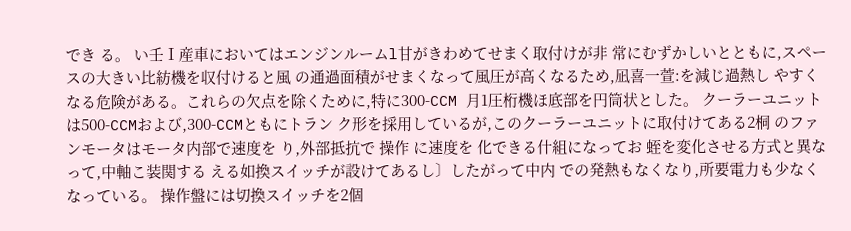でき る。 い壬Ⅰ産車においてはエンジンルームl甘がきわめてせまく取付けが非 常にむずかしいとともに,スペースの大きい比紡機を収付けると風 の通過面積がせまくなって風圧が高くなるため,凪喜一萱:を減じ過熱し やすくなる危険がある。これらの欠点を除くために,特に300-CCM 月1圧桁機ほ底部を円筒状とした。 クーラーユニットは500-CCMおよび,300-CCMともにトラン ク形を採用しているが,このクーラーユニットに取付けてある2桐 のファンモータはモータ内部で速度を り,外部抵抗で 操作 に速度を 化できる什組になってお 蛭を変化させる方式と異なって,中軸こ装関する える如換スイッチが設けてあるし〕したがって中内 での発熱もなくなり,所要電力も少なくなっている。 操作盤には切換スイッチを2個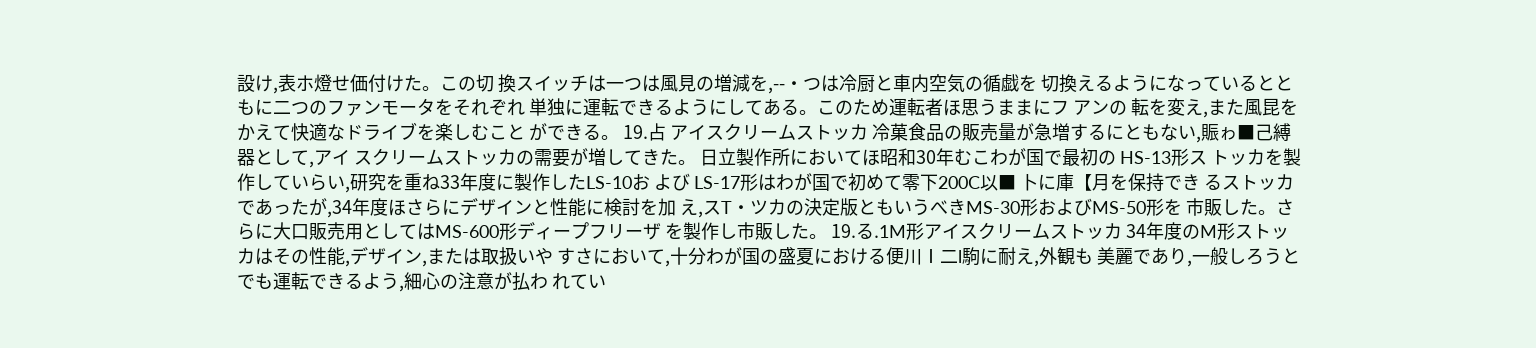設け,表ホ燈せ価付けた。この切 換スイッチは一つは風見の増減を,--・つは冷厨と車内空気の循戯を 切換えるようになっているとともに二つのファンモータをそれぞれ 単独に運転できるようにしてある。このため運転者ほ思うままにフ アンの 転を変え,また風昆をかえて快適なドライブを楽しむこと ができる。 19.占 アイスクリームストッカ 冷菓食品の販売量が急増するにともない,賑ゎ■己縛器として,アイ スクリームストッカの需要が増してきた。 日立製作所においてほ昭和30年むこわが国で最初の HS-13形ス トッカを製作していらい,研究を重ね33年度に製作したLS-10お よび LS-17形はわが国で初めて零下200C以■ 卜に庫【月を保持でき るストッカであったが,34年度ほさらにデザインと性能に検討を加 え,スT・ツカの決定版ともいうべきMS-30形およびMS-50形を 市販した。さらに大口販売用としてはMS-600形ディープフリーザ を製作し市販した。 19.る.1M形アイスクリームストッカ 34年度のM形ストッカはその性能,デザイン,または取扱いや すさにおいて,十分わが国の盛夏における便川Ⅰ二l駒に耐え,外観も 美麗であり,一般しろうとでも運転できるよう,細心の注意が払わ れてい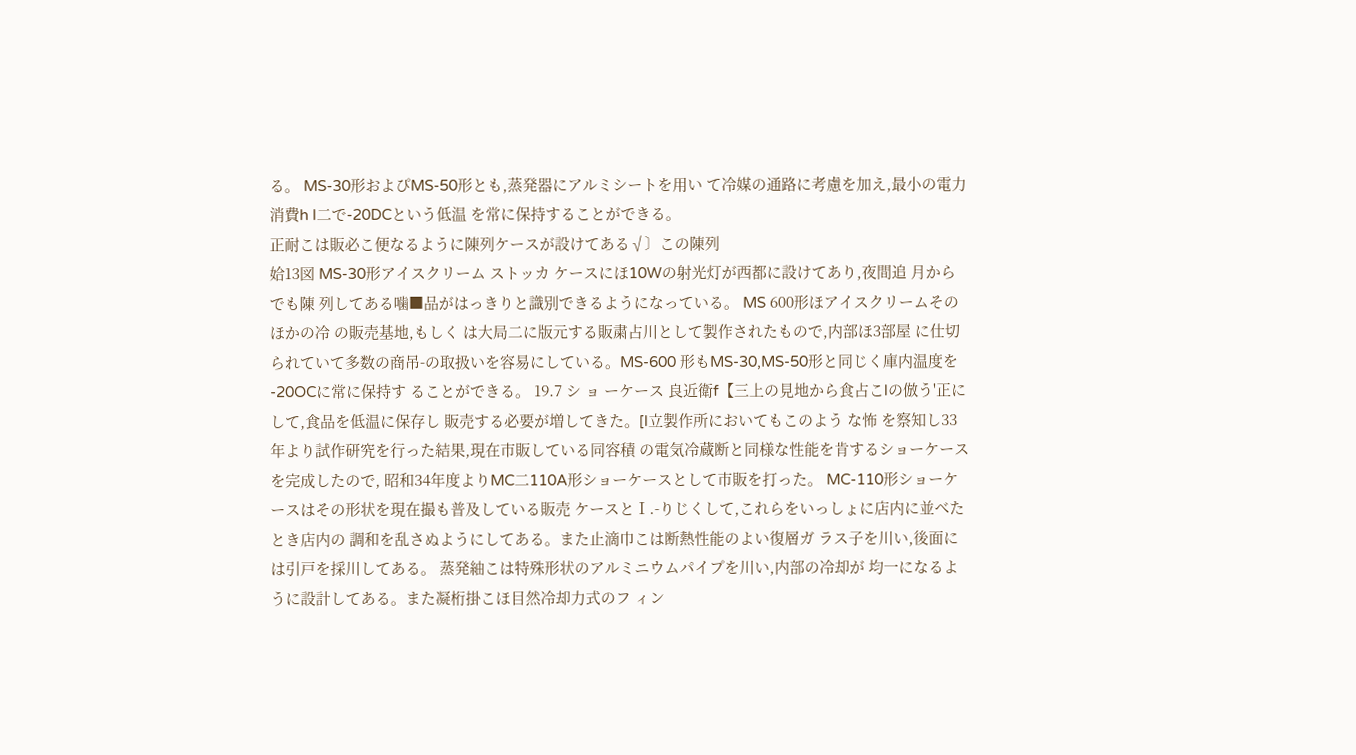る。 MS-30形およぴMS-50形とも,蒸発器にアルミシートを用い て冷媒の通路に考慮を加え,最小の電力消費h l二で-20DCという低温 を常に保持することができる。
正耐こは販必こ便なるように陳列ケースが設けてある√〕この陳列
姶13図 MS-30形アイスクリーム ストッカ ケースにほ10Wの射光灯が西都に設けてあり,夜間追 月からでも陳 列してある噛■品がはっきりと識別できるようになっている。 MS 600形ほアイスクリームそのほかの冷 の販売基地,もしく は大局二に版元する販粛占川として製作されたもので,内部ほ3部屋 に仕切られていて多数の商吊-の取扱いを容易にしている。MS-600 形もMS-30,MS-50形と同じく庫内温度を-20OCに常に保持す ることができる。 19.7 シ ョ ーケース 良近衛f【三上の見地から食占こlの倣う'正にして,食品を低温に保存し 販売する必要が増してきた。[l立製作所においてもこのよう な怖 を察知し33年より試作研究を行った結果,現在市販している同容積 の電気冷蔵断と同様な性能を肯するショーケースを完成したので, 昭和34年度よりMC二110A形ショーケースとして市販を打った。 MC-110形ショーケースはその形状を現在撮も普及している販売 ケースとⅠ.-りじくして,これらをいっしょに店内に並べたとき店内の 調和を乱さぬようにしてある。また止滴巾こは断熱性能のよい復層ガ ラス子を川い,後面には引戸を採川してある。 蒸発紬こは特殊形状のアルミニウムパイプを川い,内部の冷却が 均一になるように設計してある。また凝桁掛こほ目然冷却力式のフ ィン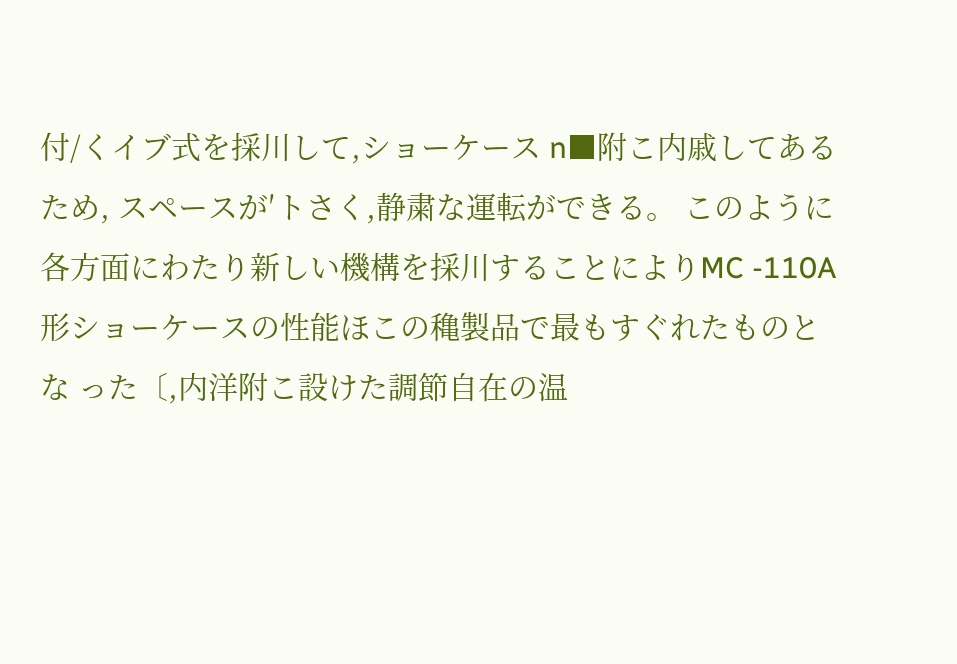付/くイブ式を採川して,ショーケース n■附こ内戚してあるため, スペースが′トさく,静粛な運転ができる。 このように各方面にわたり新しい機構を採川することによりMC -110A形ショーケースの性能ほこの穐製品で最もすぐれたものとな った〔,内洋附こ設けた調節自在の温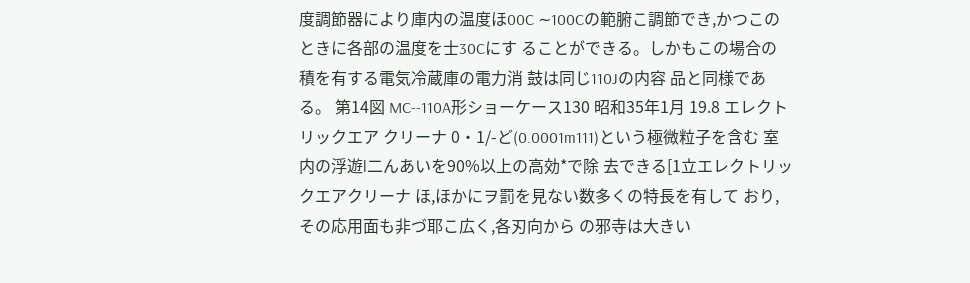度調節器により庫内の温度ほ00C ∼100Cの範腑こ調節でき,かつこのときに各部の温度を士30Cにす ることができる。しかもこの場合の 積を有する電気冷蔵庫の電力消 鼓は同じ110Jの内容 品と同様である。 第14図 MC--110A形ショーケース130 昭和35年1月 19.8 エレクトリックエア クリーナ 0・1/-ど(0.0001m111)という極微粒子を含む 室内の浮遊l二んあいを90%以上の高効*で除 去できる[1立エレクトリックエアクリーナ ほ,ほかにヲ罰を見ない数多くの特長を有して おり,その応用面も非づ耶こ広く,各刃向から の邪寺は大きい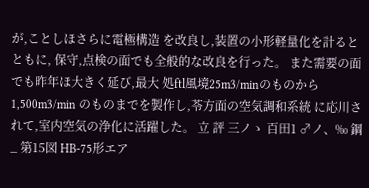が,ことしほさらに電極構造 を改良し,装置の小形軽量化を計るとともに, 保守,点検の面でも全般的な改良を行った。 また需要の面でも昨年ほ大きく延び,最大 処ftl風境25m3/minのものから1,500m3/min のものまでを製作し,苓方面の空気調和系統 に応川されて,室内空気の浄化に活躍した。 立 評 三ノゝ 百田1 ♂ノ、‰ 鋼_ 第15図 HB-75形エア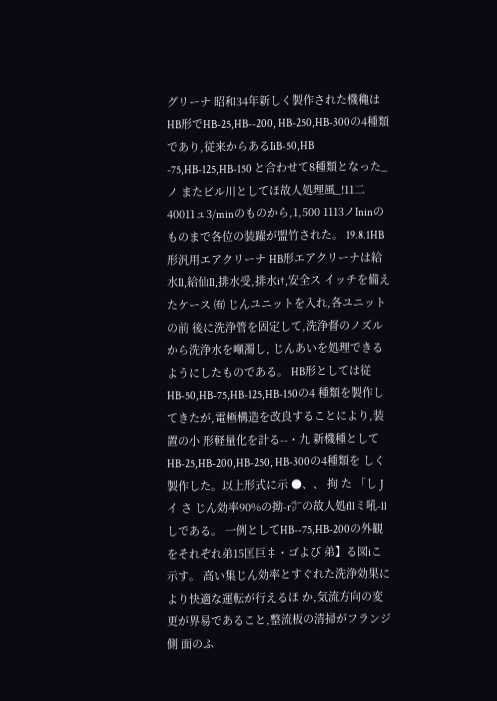グリーナ 昭和34年新しく製作された機穐はHB形でHB-25,HB--200, HB-250,HB-300の4種類であり,従来からあるIiB-50,HB -75,HB-125,HB-150 と合わせて8種類となった_ノ またビル川としてほ故人処理風_!11二40011ュ3/minのものから,1,500 1113ノIninのものまで各位の装躍が盟竹された。 19.8.1HB形汎用エアクリーナ HB形エアクリーナは給水Il,給仙Il,排水受,排水i†,安全ス イッチを備えたケース ㈲ じんユニットを入れ,各ユニットの前 後に洗浄管を固定して,洗浄督のノズルから洗浄水を噸濁し, じんあいを処理できるようにしたものである。 HB形としては従 HB-50,HB-75,HB-125,HB-150の4 種類を製作してきたが,電極構造を改良することにより,装置の小 形軽量化を計る--・九 新機種としてHB-25,HB-200,HB-250, HB-300の4種類を しく製作した。以上形式に示 ●、、 拘 た 「し Jイ さ じん効率90%の拗-r㌻の故人処fllミ吼-llしである。 一例としてHB--75,HB-200の外観をそれぞれ弟15匡巨‡・ゴよび 弟】る図iこ示す。 高い集じん効率とすぐれた洗浄効果により快適な運転が行えるほ か,気流方向の変更が界易であること,整流板の清掃がフランジ側 面のふ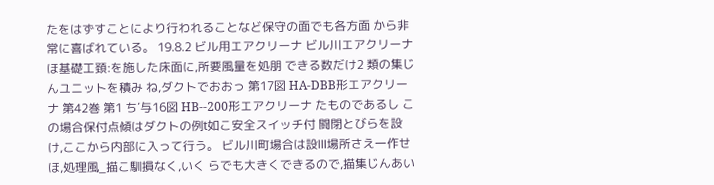たをはずすことにより行われることなど保守の面でも各方面 から非常に喜ばれている。 19.8.2 ビル用エアクリーナ ビル川エアクリーナほ基礎工頚:を施した床面に,所要風量を処朋 できる数だけ2 類の集じんユニットを積み ね,ダクトでおおっ 第17図 HA-DBB形エアクリーナ 第42巻 第1 ち′与16図 HB--200形エアクリーナ たものであるし この場合保付点傾はダクトの例t如こ安全スイッチ付 闘閉とびらを設け,ここから内部に入って行う。 ビル川町場合は設Ⅲ場所さえ一作せほ,処理風_描こ馴損なく,いく らでも大きくできるので,描集じんあい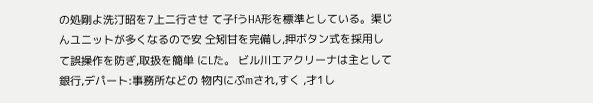の処剛よ洗汀昭を7上二行させ て子fうHA形を標準としている。渠じんユニットが多くなるので安 仝矧甘を完備し,押ボタン式を採用して誤操作を防ぎ,取扱を簡単 にLた。 ビル川エアクリーナは主として銀行,デパート:事務所などの 物内にぷmされ,すく ,才1し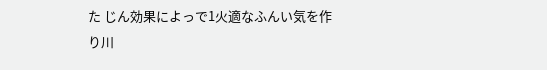た じん効果によっで1火適なふんい気を作 り川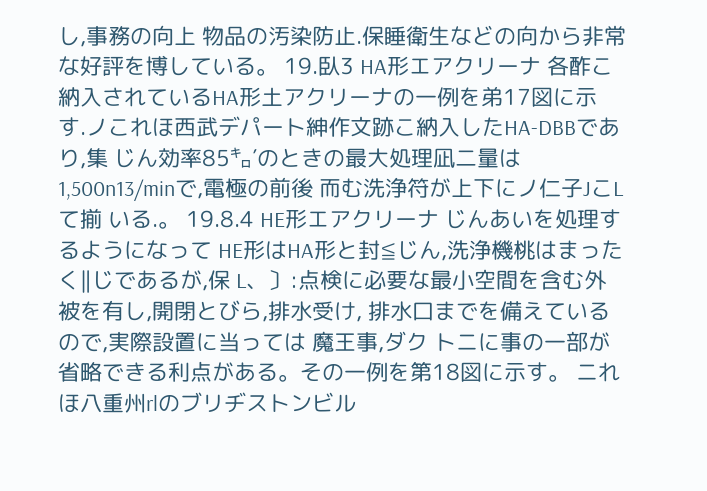し,事務の向上 物品の汚染防止.保睡衛生などの向から非常 な好評を博している。 19.臥3 HA形エアクリーナ 各酢こ納入されているHA形土アクリーナの一例を弟17図に示 す.ノこれほ西武デパート紳作文跡こ納入したHA-DBBであり,集 じん効率85㌔′のときの最大処理凪二量は1,500n13/minで,電極の前後 而む洗浄符が上下にノ仁子JこLて揃 いる.。 19.8.4 HE形エアクリーナ じんあいを処理するようになって HE形はHA形と封≦じん,洗浄機桃はまったく‖じであるが,保 L、〕:点検に必要な最小空間を含む外被を有し,開閉とびら,排水受け, 排水口までを備えているので,実際設置に当っては 魔王事,ダク トニに事の一部が省略できる利点がある。その一例を第18図に示す。 ニれほ八重州rlのブリヂストンビル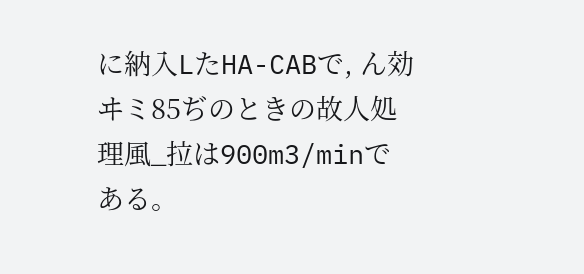に納入LたHA-CABで, ん効ヰミ85ぢのときの故人処理風_拉は900m3/minである。